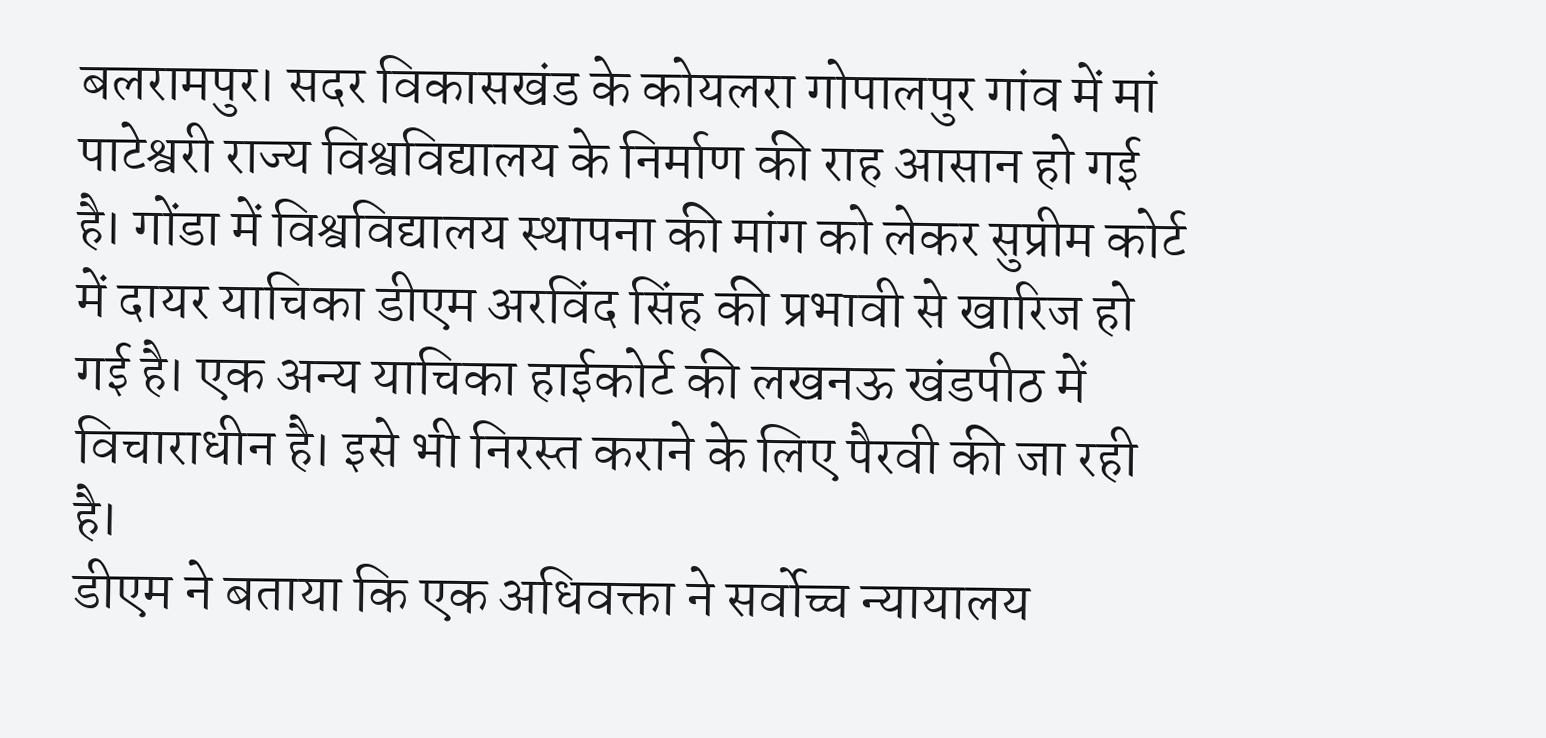बलरामपुर। सदर विकासखंड के कोयलरा गोपालपुर गांव में मां पाटेश्वरी राज्य विश्वविद्यालय के निर्माण की राह आसान हो गई है। गोंडा में विश्वविद्यालय स्थापना की मांग को लेकर सुप्रीम कोर्ट में दायर याचिका डीएम अरविंद सिंह की प्रभावी से खारिज हो गई है। एक अन्य याचिका हाईकोर्ट की लखनऊ खंडपीठ में विचाराधीन है। इसे भी निरस्त कराने के लिए पैरवी की जा रही है।
डीएम ने बताया कि एक अधिवक्ता ने सर्वोच्च न्यायालय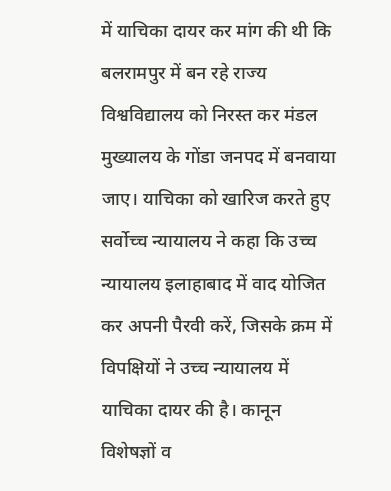में याचिका दायर कर मांग की थी कि बलरामपुर में बन रहे राज्य विश्वविद्यालय को निरस्त कर मंडल मुख्यालय के गोंडा जनपद में बनवाया जाए। याचिका को खारिज करते हुए सर्वोच्च न्यायालय ने कहा कि उच्च न्यायालय इलाहाबाद में वाद योजित कर अपनी पैरवी करें, जिसके क्रम में विपक्षियों ने उच्च न्यायालय में याचिका दायर की है। कानून विशेषज्ञों व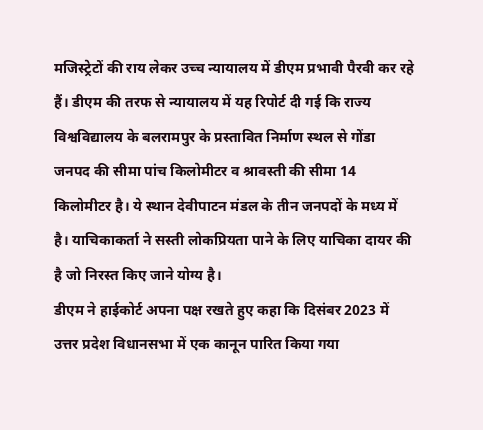मजिस्ट्रेटों की राय लेकर उच्च न्यायालय में डीएम प्रभावी पैरवी कर रहे हैं। डीएम की तरफ से न्यायालय में यह रिपोर्ट दी गई कि राज्य विश्वविद्यालय के बलरामपुर के प्रस्तावित निर्माण स्थल से गोंडा जनपद की सीमा पांच किलोमीटर व श्रावस्ती की सीमा 14 किलोमीटर है। ये स्थान देवीपाटन मंडल के तीन जनपदों के मध्य में है। याचिकाकर्ता ने सस्ती लोकप्रियता पाने के लिए याचिका दायर की है जो निरस्त किए जाने योग्य है।
डीएम ने हाईकोर्ट अपना पक्ष रखते हुए कहा कि दिसंबर 2023 में उत्तर प्रदेश विधानसभा में एक कानून पारित किया गया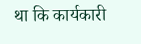था कि कार्यकारी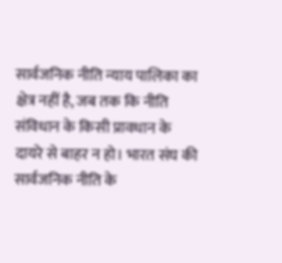सार्वजनिक नीति न्याय पालिका का क्षेत्र नहीं है, जब तक कि नीति संविधान के किसी प्रावधान के दायरे से बाहर न हो। भारत संघ की सार्वजनिक नीति के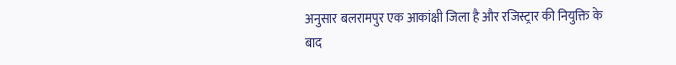अनुसार बलरामपुर एक आकांक्षी जिला है और रजिस्ट्रार की नियुक्ति के बाद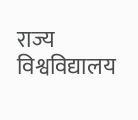राज्य विश्वविद्यालय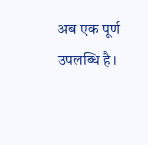अब एक पूर्ण उपलब्धि है।